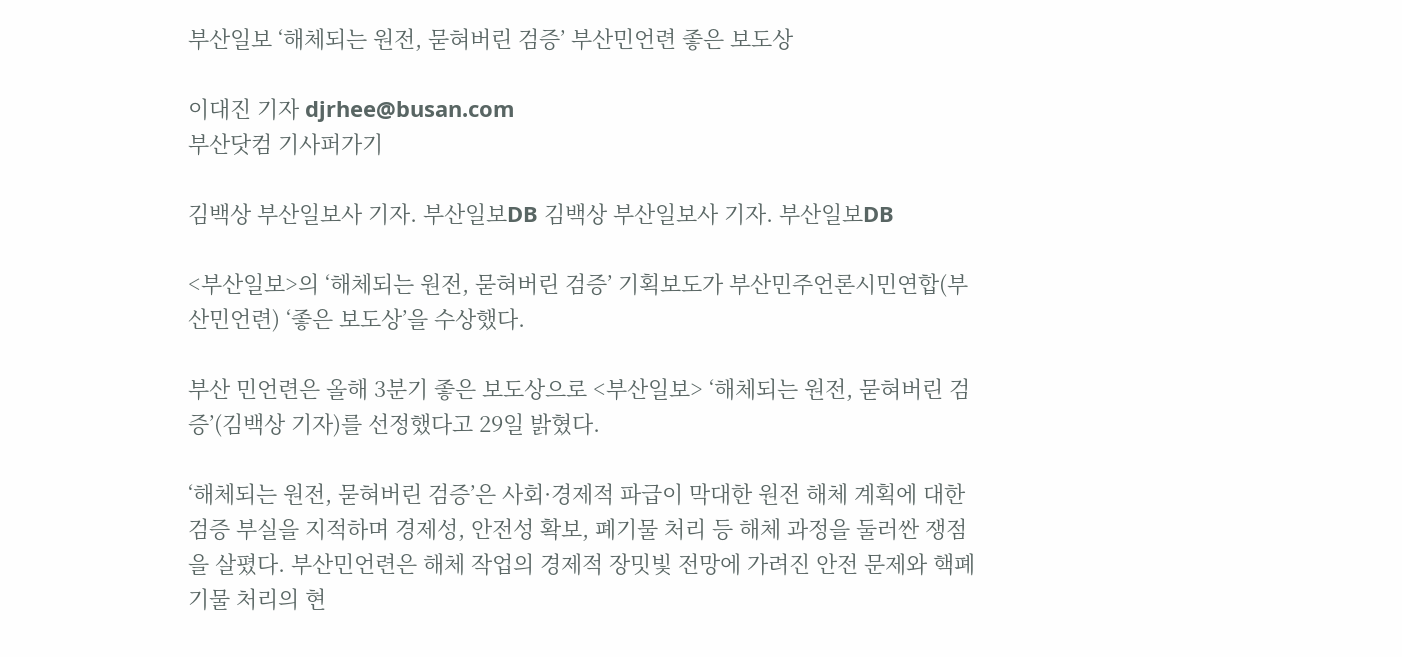부산일보 ‘해체되는 원전, 묻혀버린 검증’ 부산민언련 좋은 보도상

이대진 기자 djrhee@busan.com
부산닷컴 기사퍼가기

김백상 부산일보사 기자. 부산일보DB 김백상 부산일보사 기자. 부산일보DB

<부산일보>의 ‘해체되는 원전, 묻혀버린 검증’ 기획보도가 부산민주언론시민연합(부산민언련) ‘좋은 보도상’을 수상했다.

부산 민언련은 올해 3분기 좋은 보도상으로 <부산일보> ‘해체되는 원전, 묻혀버린 검증’(김백상 기자)를 선정했다고 29일 밝혔다.

‘해체되는 원전, 묻혀버린 검증’은 사회·경제적 파급이 막대한 원전 해체 계획에 대한 검증 부실을 지적하며 경제성, 안전성 확보, 폐기물 처리 등 해체 과정을 둘러싼 쟁점을 살폈다. 부산민언련은 해체 작업의 경제적 장밋빛 전망에 가려진 안전 문제와 핵폐기물 처리의 현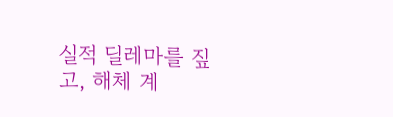실적 딜레마를 짚고, 해체 계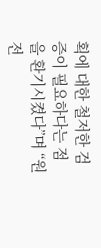획에 대한 철저한 검증이 필요하다는 점을 환기시켰다”며 “원전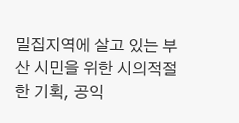밀집지역에 살고 있는 부산 시민을 위한 시의적절한 기획, 공익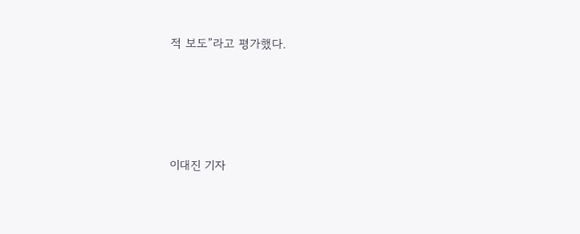적 보도”라고 평가했다.




이대진 기자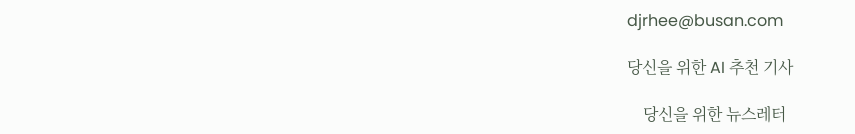djrhee@busan.com

당신을 위한 AI 추천 기사

    당신을 위한 뉴스레터